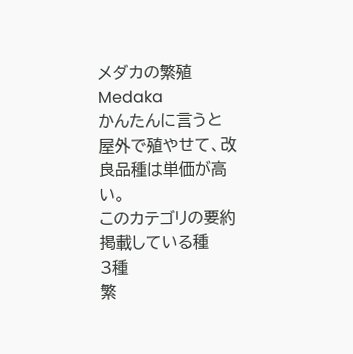メダカの繁殖
Medaka
かんたんに言うと
屋外で殖やせて、改良品種は単価が高い。
このカテゴリの要約
掲載している種
3種
繁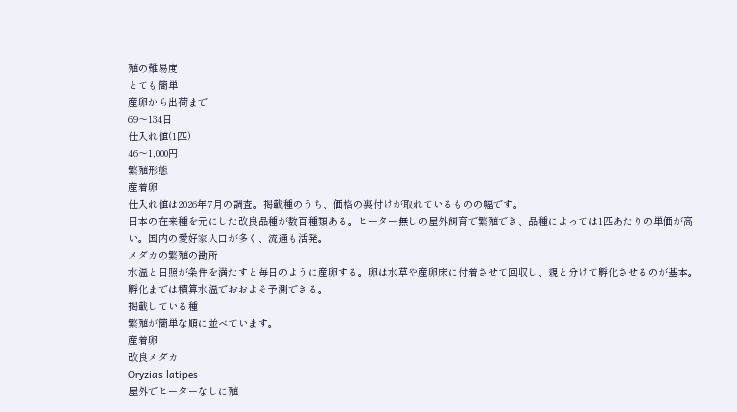殖の難易度
とても簡単
産卵から出荷まで
69〜134日
仕入れ値(1匹)
46〜1,000円
繁殖形態
産着卵
仕入れ値は2026年7月の調査。掲載種のうち、価格の裏付けが取れているものの幅です。
日本の在来種を元にした改良品種が数百種類ある。ヒーター無しの屋外飼育で繁殖でき、品種によっては1匹あたりの単価が高い。国内の愛好家人口が多く、流通も活発。
メダカの繁殖の勘所
水温と日照が条件を満たすと毎日のように産卵する。卵は水草や産卵床に付着させて回収し、親と分けて孵化させるのが基本。孵化までは積算水温でおおよそ予測できる。
掲載している種
繁殖が簡単な順に並べています。
産着卵
改良メダカ
Oryzias latipes
屋外でヒーターなしに殖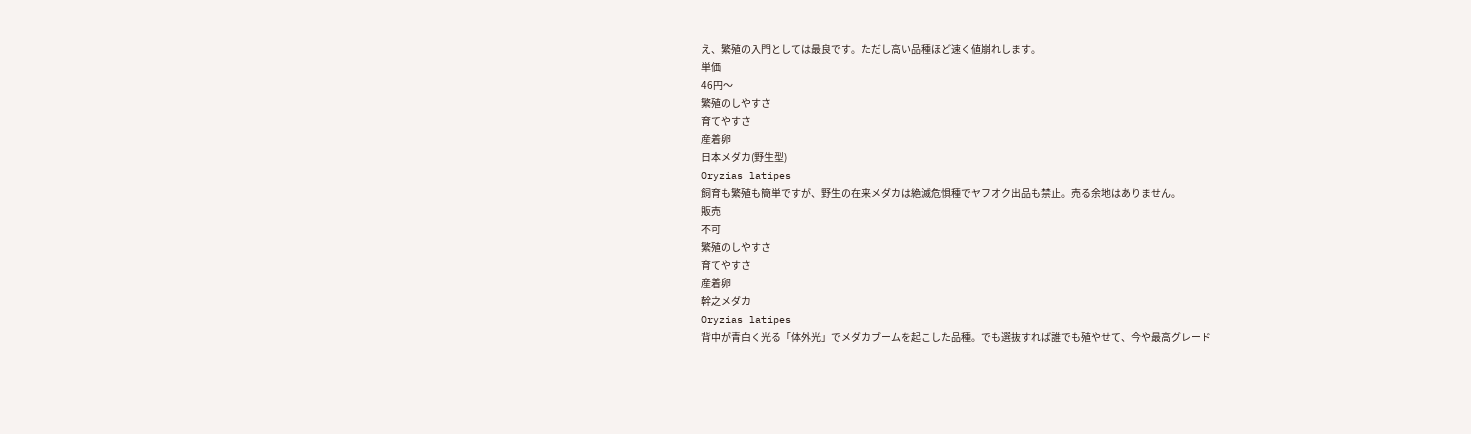え、繁殖の入門としては最良です。ただし高い品種ほど速く値崩れします。
単価
46円〜
繁殖のしやすさ
育てやすさ
産着卵
日本メダカ(野生型)
Oryzias latipes
飼育も繁殖も簡単ですが、野生の在来メダカは絶滅危惧種でヤフオク出品も禁止。売る余地はありません。
販売
不可
繁殖のしやすさ
育てやすさ
産着卵
幹之メダカ
Oryzias latipes
背中が青白く光る「体外光」でメダカブームを起こした品種。でも選抜すれば誰でも殖やせて、今や最高グレード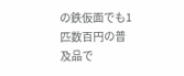の鉄仮面でも1匹数百円の普及品で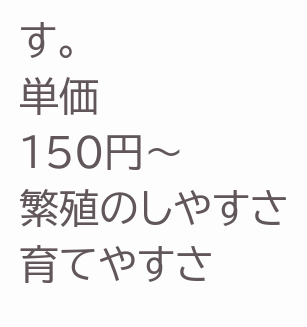す。
単価
150円〜
繁殖のしやすさ
育てやすさ